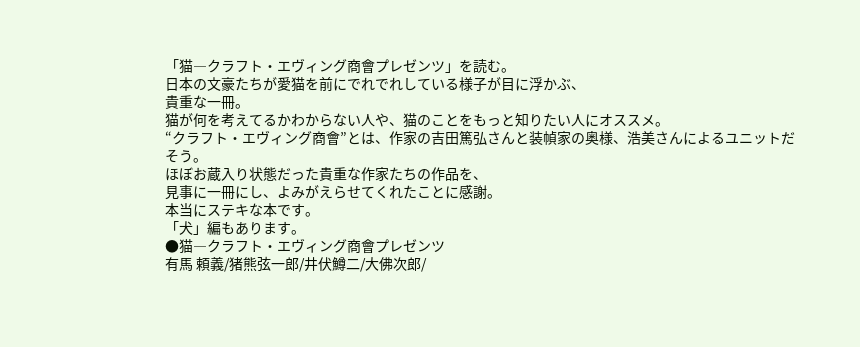「猫―クラフト・エヴィング商會プレゼンツ」を読む。
日本の文豪たちが愛猫を前にでれでれしている様子が目に浮かぶ、
貴重な一冊。
猫が何を考えてるかわからない人や、猫のことをもっと知りたい人にオススメ。
“クラフト・エヴィング商會”とは、作家の吉田篤弘さんと装幀家の奥様、浩美さんによるユニットだそう。
ほぼお蔵入り状態だった貴重な作家たちの作品を、
見事に一冊にし、よみがえらせてくれたことに感謝。
本当にステキな本です。
「犬」編もあります。
●猫―クラフト・エヴィング商會プレゼンツ
有馬 頼義/猪熊弦一郎/井伏鱒二/大佛次郎/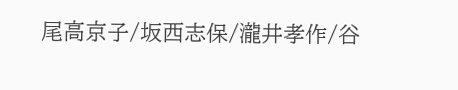尾高京子/坂西志保/瀧井孝作/谷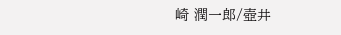崎 潤一郎/壺井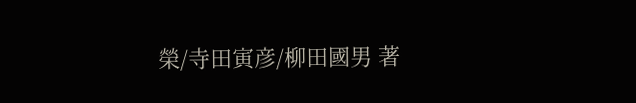榮/寺田寅彦/柳田國男 著